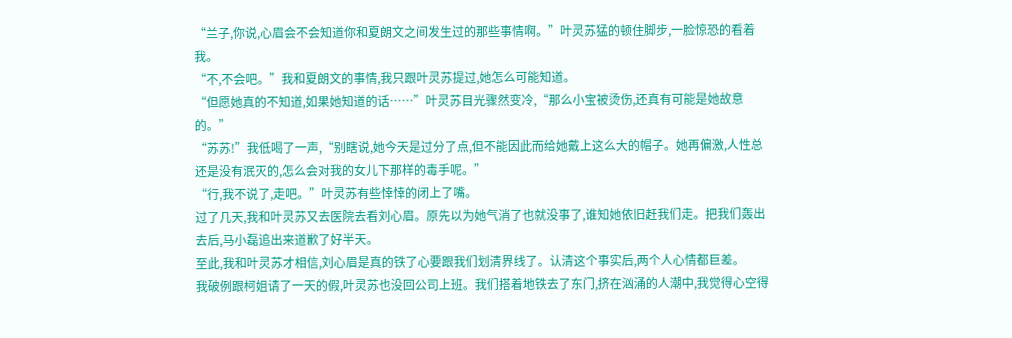“兰子,你说,心眉会不会知道你和夏朗文之间发生过的那些事情啊。”叶灵苏猛的顿住脚步,一脸惊恐的看着我。
“不,不会吧。”我和夏朗文的事情,我只跟叶灵苏提过,她怎么可能知道。
“但愿她真的不知道,如果她知道的话……”叶灵苏目光骤然变冷,“那么小宝被烫伤,还真有可能是她故意的。”
“苏苏!”我低喝了一声,“别瞎说,她今天是过分了点,但不能因此而给她戴上这么大的帽子。她再偏激,人性总还是没有泯灭的,怎么会对我的女儿下那样的毒手呢。”
“行,我不说了,走吧。”叶灵苏有些悻悻的闭上了嘴。
过了几天,我和叶灵苏又去医院去看刘心眉。原先以为她气消了也就没事了,谁知她依旧赶我们走。把我们轰出去后,马小磊追出来道歉了好半天。
至此,我和叶灵苏才相信,刘心眉是真的铁了心要跟我们划清界线了。认清这个事实后,两个人心情都巨差。
我破例跟柯姐请了一天的假,叶灵苏也没回公司上班。我们搭着地铁去了东门,挤在汹涌的人潮中,我觉得心空得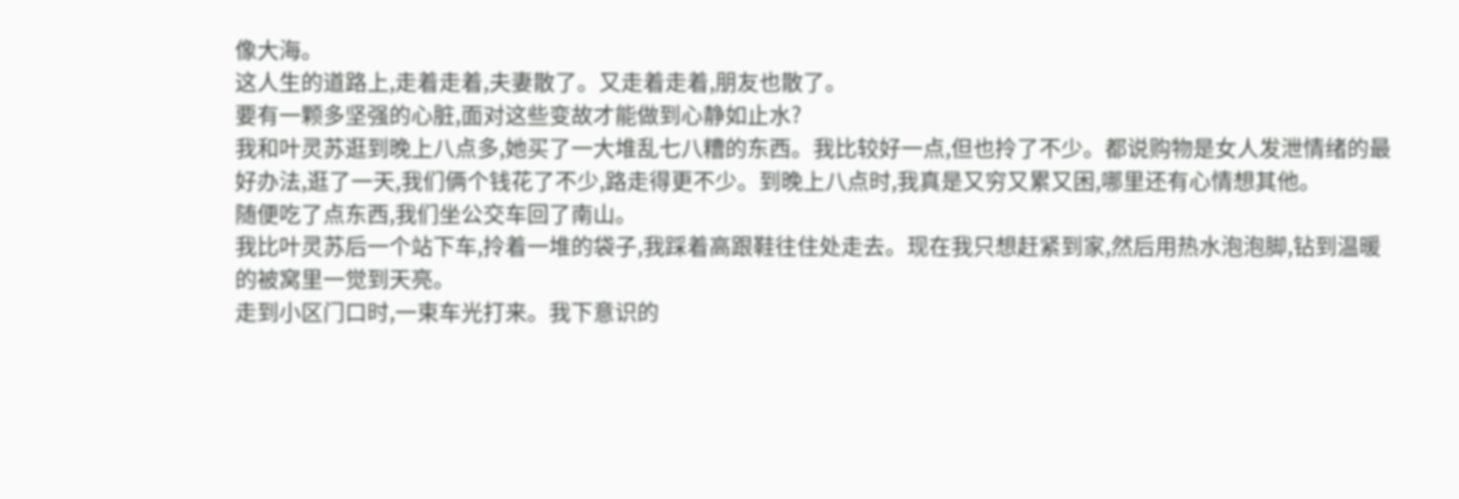像大海。
这人生的道路上,走着走着,夫妻散了。又走着走着,朋友也散了。
要有一颗多坚强的心脏,面对这些变故才能做到心静如止水?
我和叶灵苏逛到晚上八点多,她买了一大堆乱七八糟的东西。我比较好一点,但也拎了不少。都说购物是女人发泄情绪的最好办法,逛了一天,我们俩个钱花了不少,路走得更不少。到晚上八点时,我真是又穷又累又困,哪里还有心情想其他。
随便吃了点东西,我们坐公交车回了南山。
我比叶灵苏后一个站下车,拎着一堆的袋子,我踩着高跟鞋往住处走去。现在我只想赶紧到家,然后用热水泡泡脚,钻到温暖的被窝里一觉到天亮。
走到小区门口时,一束车光打来。我下意识的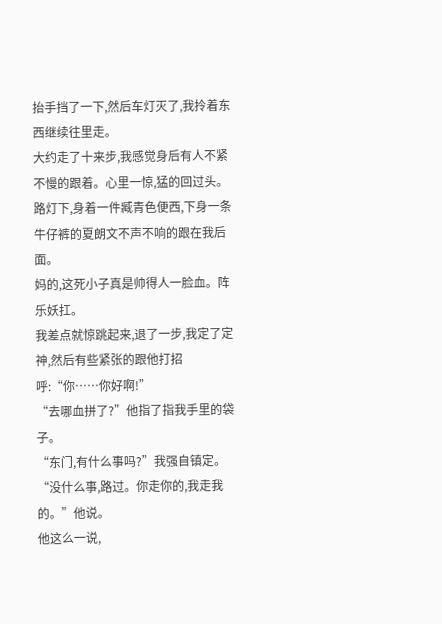抬手挡了一下,然后车灯灭了,我拎着东西继续往里走。
大约走了十来步,我感觉身后有人不紧不慢的跟着。心里一惊,猛的回过头。路灯下,身着一件臧青色便西,下身一条牛仔裤的夏朗文不声不响的跟在我后面。
妈的,这死小子真是帅得人一脸血。阵乐妖扛。
我差点就惊跳起来,退了一步,我定了定神,然后有些紧张的跟他打招呼:“你……你好啊!”
“去哪血拼了?”他指了指我手里的袋子。
“东门,有什么事吗?”我强自镇定。
“没什么事,路过。你走你的,我走我的。”他说。
他这么一说,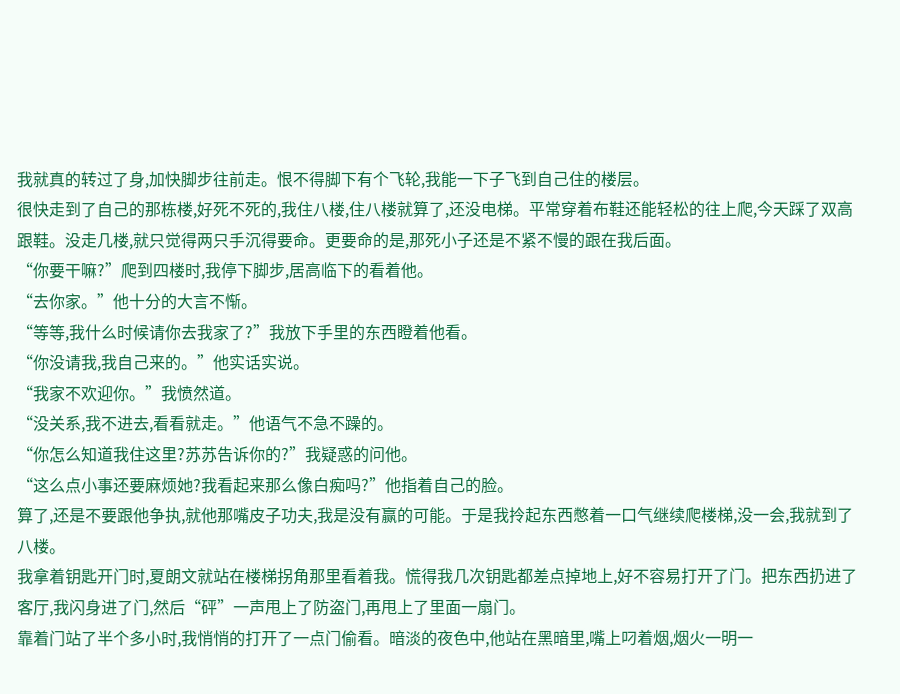我就真的转过了身,加快脚步往前走。恨不得脚下有个飞轮,我能一下子飞到自己住的楼层。
很快走到了自己的那栋楼,好死不死的,我住八楼,住八楼就算了,还没电梯。平常穿着布鞋还能轻松的往上爬,今天踩了双高跟鞋。没走几楼,就只觉得两只手沉得要命。更要命的是,那死小子还是不紧不慢的跟在我后面。
“你要干嘛?”爬到四楼时,我停下脚步,居高临下的看着他。
“去你家。”他十分的大言不惭。
“等等,我什么时候请你去我家了?”我放下手里的东西瞪着他看。
“你没请我,我自己来的。”他实话实说。
“我家不欢迎你。”我愤然道。
“没关系,我不进去,看看就走。”他语气不急不躁的。
“你怎么知道我住这里?苏苏告诉你的?”我疑惑的问他。
“这么点小事还要麻烦她?我看起来那么像白痴吗?”他指着自己的脸。
算了,还是不要跟他争执,就他那嘴皮子功夫,我是没有赢的可能。于是我拎起东西憋着一口气继续爬楼梯,没一会,我就到了八楼。
我拿着钥匙开门时,夏朗文就站在楼梯拐角那里看着我。慌得我几次钥匙都差点掉地上,好不容易打开了门。把东西扔进了客厅,我闪身进了门,然后“砰”一声甩上了防盗门,再甩上了里面一扇门。
靠着门站了半个多小时,我悄悄的打开了一点门偷看。暗淡的夜色中,他站在黑暗里,嘴上叼着烟,烟火一明一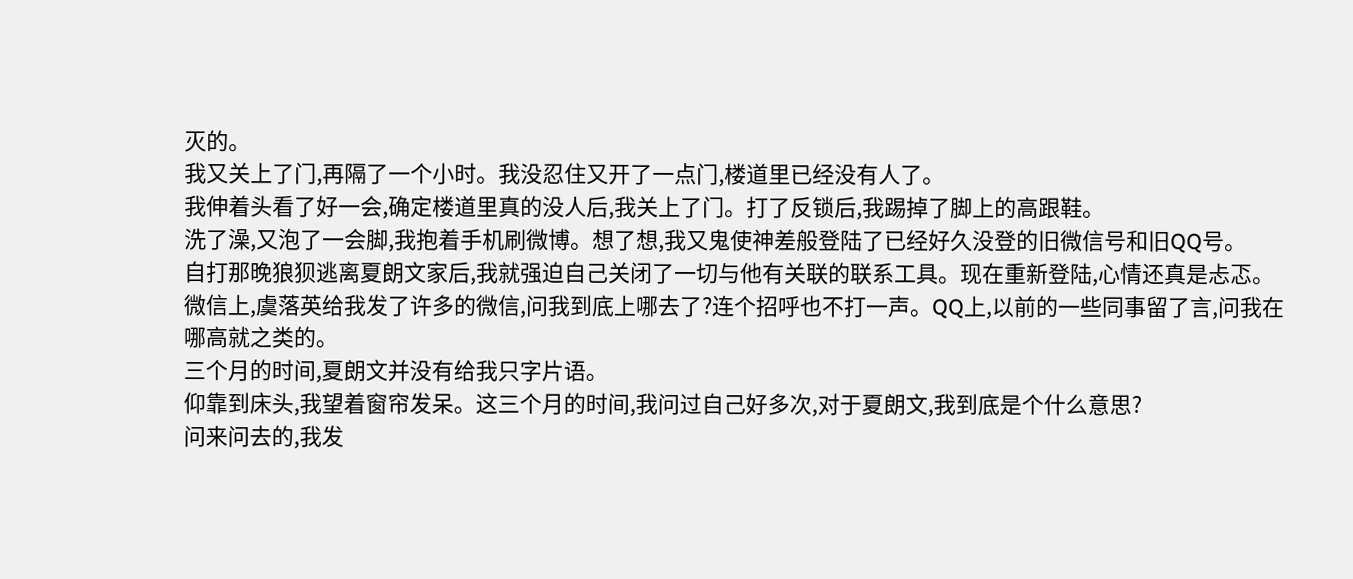灭的。
我又关上了门,再隔了一个小时。我没忍住又开了一点门,楼道里已经没有人了。
我伸着头看了好一会,确定楼道里真的没人后,我关上了门。打了反锁后,我踢掉了脚上的高跟鞋。
洗了澡,又泡了一会脚,我抱着手机刷微博。想了想,我又鬼使神差般登陆了已经好久没登的旧微信号和旧QQ号。
自打那晚狼狈逃离夏朗文家后,我就强迫自己关闭了一切与他有关联的联系工具。现在重新登陆,心情还真是忐忑。
微信上,虞落英给我发了许多的微信,问我到底上哪去了?连个招呼也不打一声。QQ上,以前的一些同事留了言,问我在哪高就之类的。
三个月的时间,夏朗文并没有给我只字片语。
仰靠到床头,我望着窗帘发呆。这三个月的时间,我问过自己好多次,对于夏朗文,我到底是个什么意思?
问来问去的,我发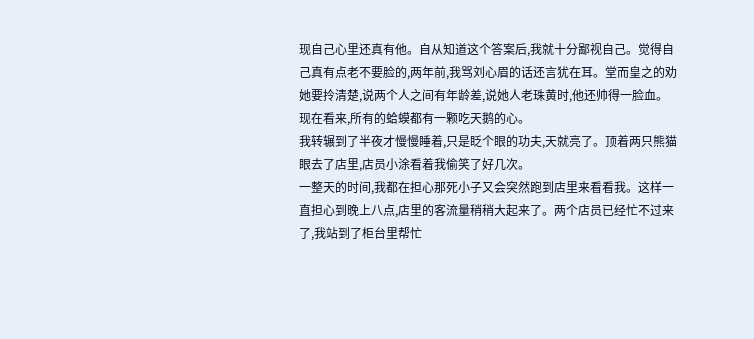现自己心里还真有他。自从知道这个答案后,我就十分鄙视自己。觉得自己真有点老不要脸的,两年前,我骂刘心眉的话还言犹在耳。堂而皇之的劝她要拎清楚,说两个人之间有年龄差,说她人老珠黄时,他还帅得一脸血。
现在看来,所有的蛤蟆都有一颗吃天鹅的心。
我转辗到了半夜才慢慢睡着,只是眨个眼的功夫,天就亮了。顶着两只熊猫眼去了店里,店员小涂看着我偷笑了好几次。
一整天的时间,我都在担心那死小子又会突然跑到店里来看看我。这样一直担心到晚上八点,店里的客流量稍稍大起来了。两个店员已经忙不过来了,我站到了柜台里帮忙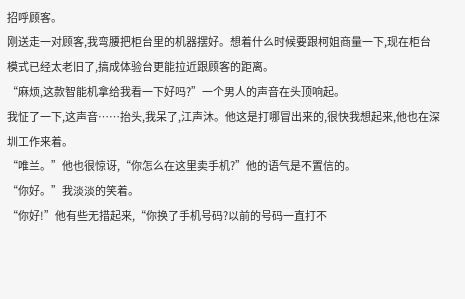招呼顾客。
刚送走一对顾客,我弯腰把柜台里的机器摆好。想着什么时候要跟柯姐商量一下,现在柜台模式已经太老旧了,搞成体验台更能拉近跟顾客的距离。
“麻烦,这款智能机拿给我看一下好吗?”一个男人的声音在头顶响起。
我怔了一下,这声音……抬头,我呆了,江声沐。他这是打哪冒出来的,很快我想起来,他也在深圳工作来着。
“唯兰。”他也很惊讶,“你怎么在这里卖手机?”他的语气是不置信的。
“你好。”我淡淡的笑着。
“你好!”他有些无措起来,“你换了手机号码?以前的号码一直打不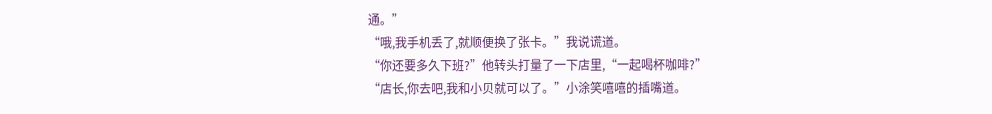通。”
“哦,我手机丢了,就顺便换了张卡。”我说谎道。
“你还要多久下班?”他转头打量了一下店里,“一起喝杯咖啡?”
“店长,你去吧,我和小贝就可以了。”小涂笑嘻嘻的插嘴道。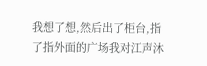我想了想,然后出了柜台,指了指外面的广场我对江声沐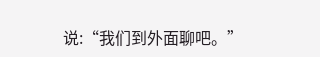说:“我们到外面聊吧。”